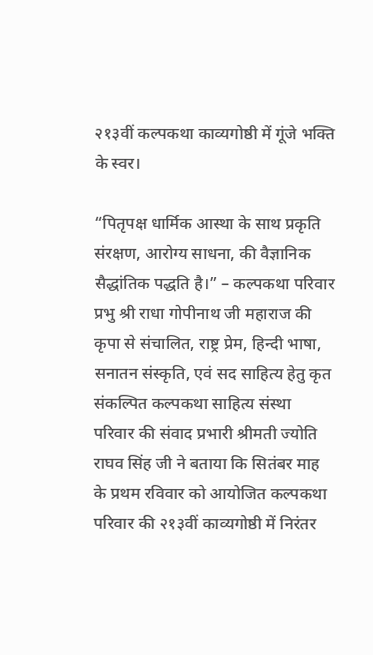२१३वीं कल्पकथा काव्यगोष्ठी में गूंजे भक्ति के स्वर।

“पितृपक्ष धार्मिक आस्था के साथ प्रकृति संरक्षण, आरोग्य साधना, की वैज्ञानिक सैद्धांतिक पद्धति है।” – कल्पकथा परिवार
प्रभु श्री राधा गोपीनाथ जी महाराज की कृपा से संचालित, राष्ट्र प्रेम, हिन्दी भाषा, सनातन संस्कृति, एवं सद साहित्य हेतु कृत संकल्पित कल्पकथा साहित्य संस्था परिवार की संवाद प्रभारी श्रीमती ज्योति राघव सिंह जी ने बताया कि सितंबर माह के प्रथम रविवार को आयोजित कल्पकथा परिवार की २१३वीं काव्यगोष्ठी में निरंतर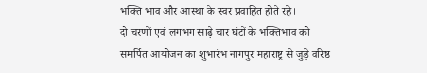भक्ति भाव और आस्था के स्वर प्रवाहित होते रहे।
दो चरणों एवं लगभग साढ़े चार घंटों के भक्तिभाव को समर्पित आयोजन का शुभारंभ नागपुर महाराष्ट्र से जुड़े वरिष्ठ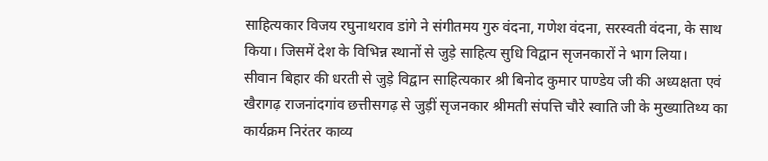साहित्यकार विजय रघुनाथराव डांगे ने संगीतमय गुरु वंदना, गणेश वंदना, सरस्वती वंदना, के साथ किया। जिसमें देश के विभिन्न स्थानों से जुड़े साहित्य सुधि विद्वान सृजनकारों ने भाग लिया।
सीवान बिहार की धरती से जुड़े विद्वान साहित्यकार श्री बिनोद कुमार पाण्डेय जी की अध्यक्षता एवं खैरागढ़ राजनांदगांव छत्तीसगढ़ से जुड़ीं सृजनकार श्रीमती संपत्ति चौरे स्वाति जी के मुख्यातिथ्य का कार्यक्रम निरंतर काव्य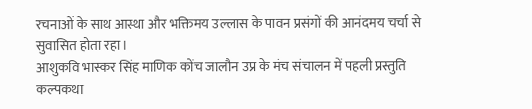रचनाओं के साथ आस्था और भक्तिमय उल्लास के पावन प्रसंगों की आनंदमय चर्चा से सुवासित होता रहा।
आशुकवि भास्कर सिंह माणिक कोंच जालौन उप्र के मंच संचालन में पहली प्रस्तुति कल्पकथा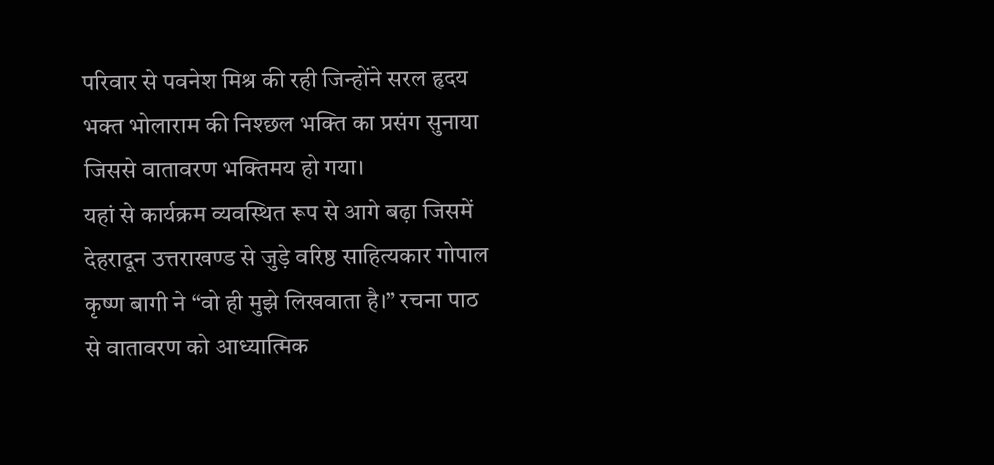परिवार से पवनेश मिश्र की रही जिन्होंने सरल हृदय भक्त भोलाराम की निश्छल भक्ति का प्रसंग सुनाया जिससे वातावरण भक्तिमय हो गया।
यहां से कार्यक्रम व्यवस्थित रूप से आगे बढ़ा जिसमें देहरादून उत्तराखण्ड से जुड़े वरिष्ठ साहित्यकार गोपाल कृष्ण बागी ने “वो ही मुझे लिखवाता है।” रचना पाठ से वातावरण को आध्यात्मिक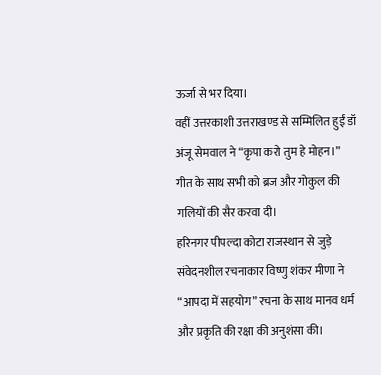ऊर्जा से भर दिया।
वहीं उत्तरकाशी उत्तराखण्ड से सम्मिलित हुईं डॉ अंजू सेमवाल ने “कृपा करो तुम हे मोहन।” गीत के साथ सभी को ब्रज और गोकुल की गलियों की सैर करवा दी।
हरिनगर पीपल्दा कोटा राजस्थान से जुड़े संवेदनशील रचनाकार विष्णु शंकर मीणा ने “आपदा में सहयोग” रचना के साथ मानव धर्म और प्रकृति की रक्षा की अनुशंसा की।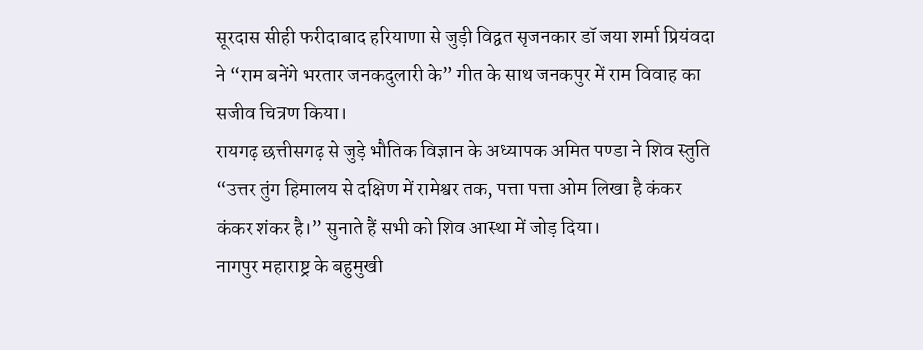सूरदास सीही फरीदाबाद हरियाणा से जुड़ी विद्वत सृजनकार डॉ जया शर्मा प्रियंवदा ने “राम बनेंगे भरतार जनकदुलारी के” गीत के साथ जनकपुर में राम विवाह का सजीव चित्रण किया।
रायगढ़ छत्तीसगढ़ से जुड़े भौतिक विज्ञान के अध्यापक अमित पण्डा ने शिव स्तुति “उत्तर तुंग हिमालय से दक्षिण में रामेश्वर तक, पत्ता पत्ता ओम लिखा है कंकर कंकर शंकर है।” सुनाते हैं सभी को शिव आस्था में जोड़ दिया।
नागपुर महाराष्ट्र के बहुमुखी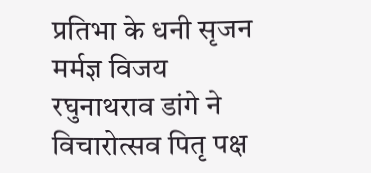प्रतिभा के धनी सृजन मर्मज्ञ विजय रघुनाथराव डांगे ने विचारोत्सव पितृ पक्ष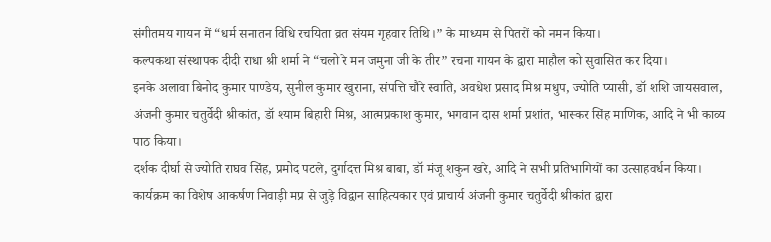संगीतमय गायन में “धर्म सनातन विधि रचयिता व्रत संयम गृहवार तिथि।” के माध्यम से पितरों को नमन किया।
कल्पकथा संस्थापक दीदी राधा श्री शर्मा ने “चलो रे मन जमुना जी के तीर” रचना गायन के द्वारा माहौल को सुवासित कर दिया।
इनके अलावा बिनोद कुमार पाण्डेय, सुनील कुमार खुराना, संपत्ति चौरे स्वाति, अवधेश प्रसाद मिश्र मधुप, ज्योति प्यासी, डॉ शशि जायसवाल, अंजनी कुमार चतुर्वेदी श्रीकांत, डॉ श्याम बिहारी मिश्र, आत्मप्रकाश कुमार, भगवान दास शर्मा प्रशांत, भास्कर सिंह माणिक, आदि ने भी काव्य पाठ किया।
दर्शक दीर्घा से ज्योति राघव सिंह, प्रमोद पटले, दुर्गादत्त मिश्र बाबा, डॉ मंजू शकुन खरे, आदि ने सभी प्रतिभागियों का उत्साहवर्धन किया।
कार्यक्रम का विशेष आकर्षण निवाड़ी मप्र से जुड़े विद्वान साहित्यकार एवं प्राचार्य अंजनी कुमार चतुर्वेदी श्रीकांत द्वारा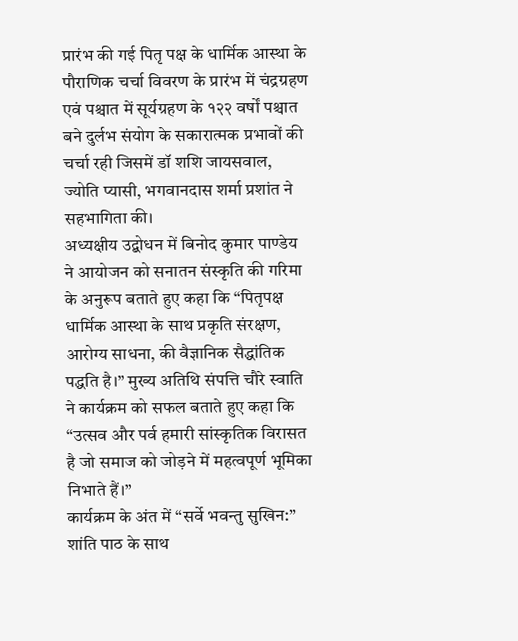प्रारंभ की गई पितृ पक्ष के धार्मिक आस्था के पौराणिक चर्चा विवरण के प्रारंभ में चंद्रग्रहण एवं पश्चात में सूर्यग्रहण के १२२ वर्षों पश्चात बने दुर्लभ संयोग के सकारात्मक प्रभावों की चर्चा रही जिसमें डॉ शशि जायसवाल, ज्योति प्यासी, भगवानदास शर्मा प्रशांत ने सहभागिता की।
अध्यक्षीय उद्बोधन में बिनोद कुमार पाण्डेय ने आयोजन को सनातन संस्कृति की गरिमा के अनुरूप बताते हुए कहा कि “पितृपक्ष धार्मिक आस्था के साथ प्रकृति संरक्षण, आरोग्य साधना, की वैज्ञानिक सैद्धांतिक पद्धति है।” मुख्य अतिथि संपत्ति चौरे स्वाति ने कार्यक्रम को सफल बताते हुए कहा कि “उत्सव और पर्व हमारी सांस्कृतिक विरासत है जो समाज को जोड़ने में महत्वपूर्ण भूमिका निभाते हैं।”
कार्यक्रम के अंत में “सर्वे भवन्तु सुखिन:” शांति पाठ के साथ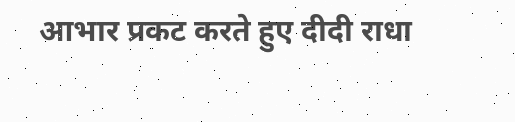आभार प्रकट करते हुए दीदी राधा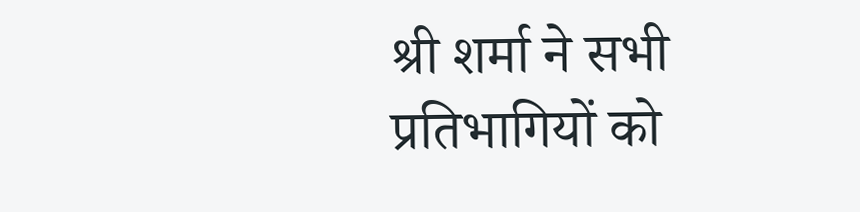श्री शर्मा ने सभी प्रतिभागियों को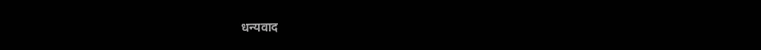धन्यवाद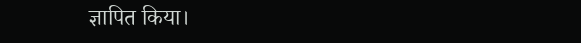ज्ञापित किया।